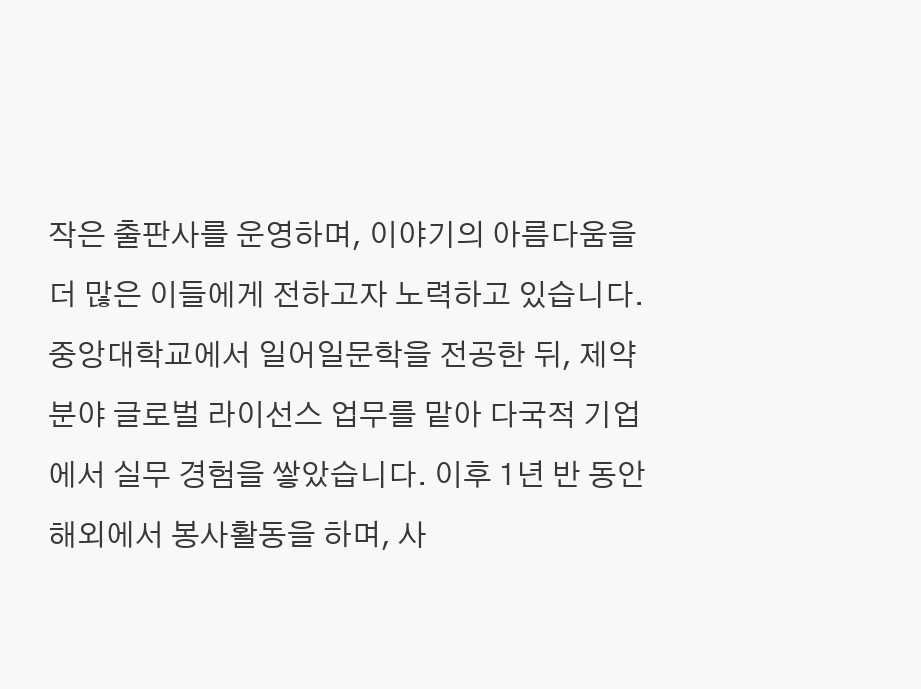작은 출판사를 운영하며, 이야기의 아름다움을 더 많은 이들에게 전하고자 노력하고 있습니다. 중앙대학교에서 일어일문학을 전공한 뒤, 제약 분야 글로벌 라이선스 업무를 맡아 다국적 기업에서 실무 경험을 쌓았습니다. 이후 1년 반 동안 해외에서 봉사활동을 하며, 사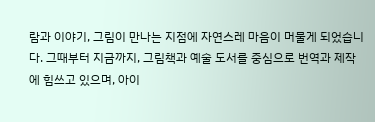람과 이야기, 그림이 만나는 지점에 자연스레 마음이 머물게 되었습니다. 그때부터 지금까지, 그림책과 예술 도서를 중심으로 번역과 제작에 힘쓰고 있으며, 아이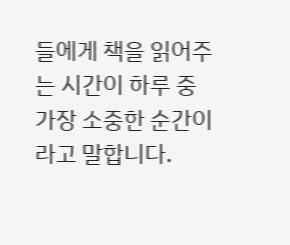들에게 책을 읽어주는 시간이 하루 중 가장 소중한 순간이라고 말합니다.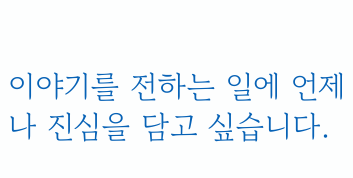이야기를 전하는 일에 언제나 진심을 담고 싶습니다.